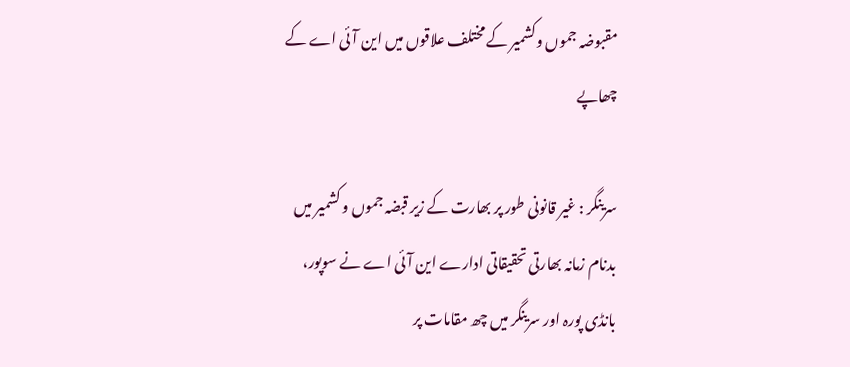مقبوضہ جموں وکشمیر کے مختلف علاقوں میں این آئی اے کے چھاپے

سرینگر : غیر قانونی طور پر بھارت کے زیر قبضہ جموں و کشمیر میں بدنام زمانہ بھارتی تحقیقاتی ادارے این آئی اے نے سوپور، بانڈی پورہ اور سرینگر میں چھ مقامات پر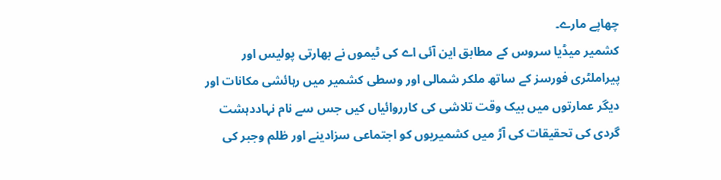چھاپے مارے۔
کشمیر میڈیا سروس کے مطابق این آئی اے کی ٹیموں نے بھارتی پولیس اور پیراملٹری فورسز کے ساتھ ملکر شمالی اور وسطی کشمیر میں رہائشی مکانات اور دیگر عمارتوں میں بیک وقت تلاشی کی کارروائیاں کیں جس سے نام نہاددہشت گردی کی تحقیقات کی آڑ میں کشمیریوں کو اجتماعی سزادینے اور ظلم وجبر کی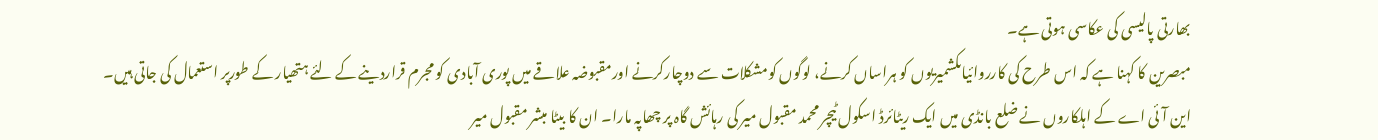بھارتی پالیسی کی عکاسی ہوتی ہے۔
مبصرین کا کہنا ہے کہ اس طرح کی کارروائیاںکشمیریوں کو ہراساں کرنے، لوگوں کومشکلات سے دوچارکرنے اورمقبوضہ علاقے میں پوری آبادی کو مجرم قراردینے کے لئے ہتھیار کے طورپر استعمال کی جاتی ہیں۔ این آئی اے کے اہلکاروں نے ضلع بانڈی میں ایک ریٹائرڈ اسکول ٹیچر محمد مقبول میر کی رہائش گاہ پر چھاپہ مارا۔ ان کا بیٹا مبشر مقبول میر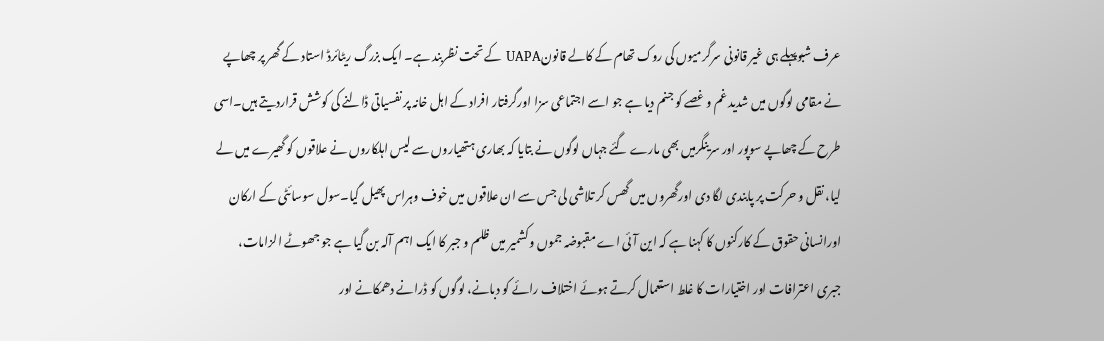عرف شبوپہلے ہی غیر قانونی سرگرمیوں کی روک تھام کے کالے قانونUAPA کے تحت نظربند ہے۔ ایک بزرگ ریٹائرڈ استاد کے گھر پر چھاپے نے مقامی لوگوں میں شدید غم و غصے کو جنم دیا ہے جو اسے اجتماعی سزا اورگرفتار افراد کے اہل خانہ پر نفسیاتی ڈالنے کی کوشش قراردیتے ہیں۔اسی طرح کے چھاپے سوپور اور سرینگرمیں بھی مارے گئے جہاں لوگوں نے بتایا کہ بھاری ہتھیاروں سے لیس اہلکاروں نے علاقوں کو گھیرے میں لے لیا، نقل و حرکت پر پابندی لگا دی اورگھروں میں گھس کر تلاشی لی جس سے ان علاقوں میں خوف وہراس پھیل گیا۔سول سوسائٹی کے ارکان اورانسانی حقوق کے کارکنوں کا کہنا ہے کہ این آئی اے مقبوضہ جموں وکشمیر میں ظلم و جبر کا ایک اہم آلہ بن گیا ہے جو جھوٹے الزامات، جبری اعترافات اور اختیارات کا غلط استعمال کرتے ہوئے اختلاف رائے کو دبانے، لوگوں کو ڈرانے دھمکانے اور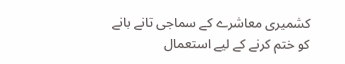کشمیری معاشرے کے سماجی تانے بانے کو ختم کرنے کے لیے استعمال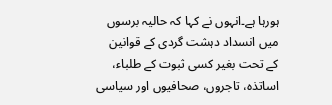ہورہا ہے۔انہوں نے کہا کہ حالیہ برسوں میں انسداد دہشت گردی کے قوانین کے تحت بغیر کسی ثبوت کے طلباء، اساتذہ، تاجروں، صحافیوں اور سیاسی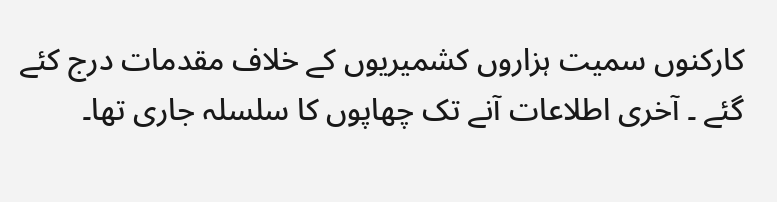کارکنوں سمیت ہزاروں کشمیریوں کے خلاف مقدمات درج کئے گئے ۔ آخری اطلاعات آنے تک چھاپوں کا سلسلہ جاری تھا۔